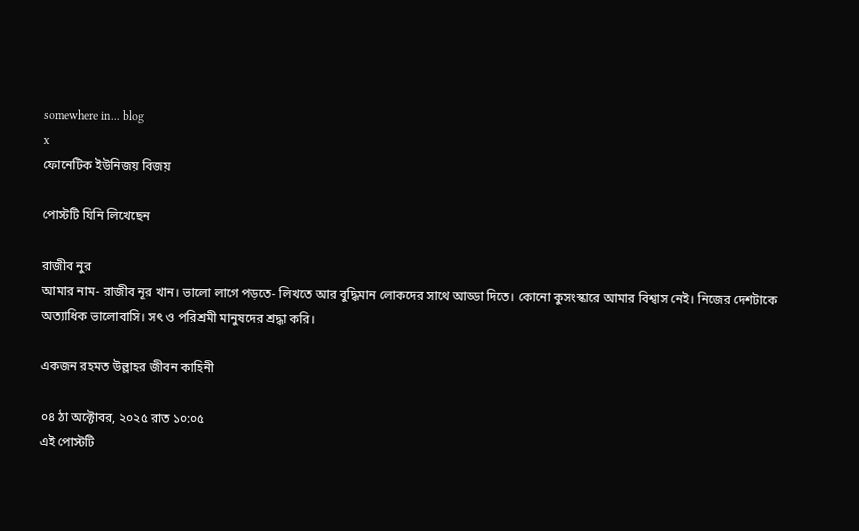somewhere in... blog
x
ফোনেটিক ইউনিজয় বিজয়

পোস্টটি যিনি লিখেছেন

রাজীব নুর
আমার নাম- রাজীব নূর খান। ভালো লাগে পড়তে- লিখতে আর বুদ্ধিমান লোকদের সাথে আড্ডা দিতে। কোনো কুসংস্কারে আমার বিশ্বাস নেই। নিজের দেশটাকে অত্যাধিক ভালোবাসি। সৎ ও পরিশ্রমী মানুষদের শ্রদ্ধা করি।

একজন রহমত উল্লাহর জীবন কাহিনী

০৪ ঠা অক্টোবর, ২০২৫ রাত ১০:০৫
এই পোস্টটি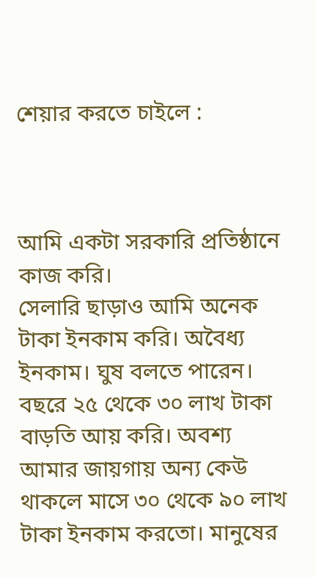শেয়ার করতে চাইলে :



আমি একটা সরকারি প্রতিষ্ঠানে কাজ করি।
সেলারি ছাড়াও আমি অনেক টাকা ইনকাম করি। অবৈধ্য ইনকাম। ঘুষ বলতে পারেন। বছরে ২৫ থেকে ৩০ লাখ টাকা বাড়তি আয় করি। অবশ্য আমার জায়গায় অন্য কেউ থাকলে মাসে ৩০ থেকে ৯০ লাখ টাকা ইনকাম করতো। মানুষের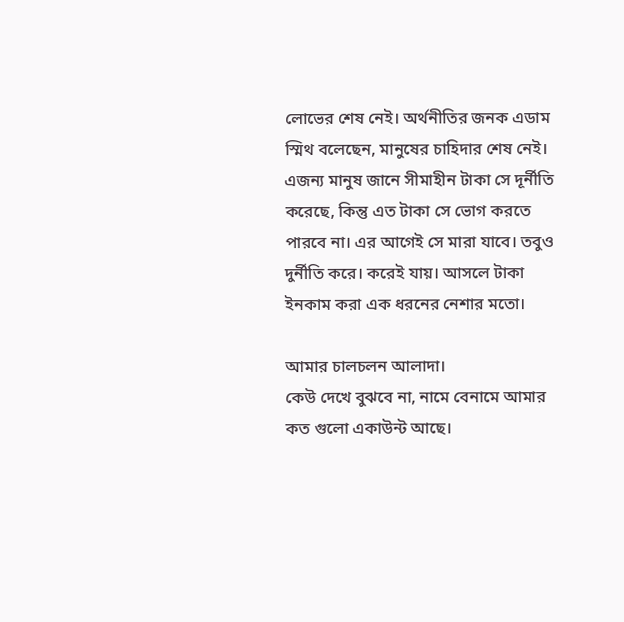লোভের শেষ নেই। অর্থনীতির জনক এডাম স্মিথ বলেছেন, মানুষের চাহিদার শেষ নেই। এজন্য মানুষ জানে সীমাহীন টাকা সে দূর্নীতি করেছে, কিন্তু এত টাকা সে ভোগ করতে পারবে না। এর আগেই সে মারা যাবে। তবুও দুর্নীতি করে। করেই যায়। আসলে টাকা ইনকাম করা এক ধরনের নেশার মতো।

আমার চালচলন আলাদা।
কেউ দেখে বুঝবে না, নামে বেনামে আমার কত গুলো একাউন্ট আছে।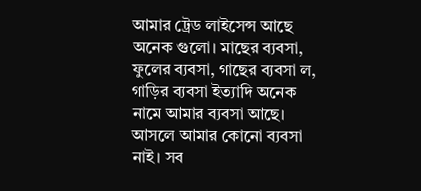আমার ট্রেড লাইসেন্স আছে অনেক গুলো। মাছের ব্যবসা, ফুলের ব্যবসা, গাছের ব্যবসা ল, গাড়ির ব্যবসা ইত্যাদি অনেক নামে আমার ব্যবসা আছে। আসলে আমার কোনো ব্যবসা নাই। সব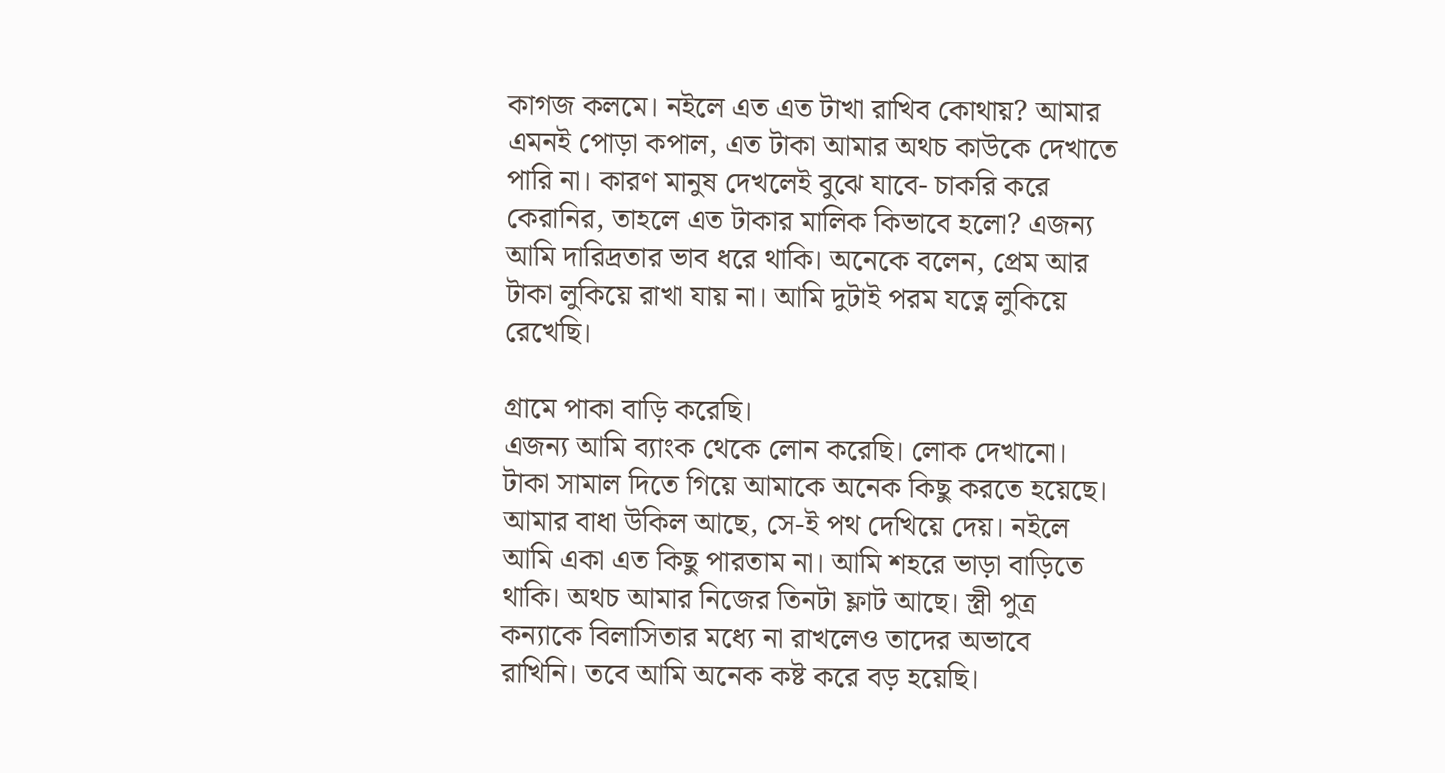কাগজ কলমে। নইলে এত এত টাখা রাখিব কোথায়? আমার এমনই পোড়া কপাল, এত টাকা আমার অথচ কাউকে দেখাতে পারি না। কারণ মানুষ দেখলেই বুঝে যাবে- চাকরি করে কেরানির, তাহলে এত টাকার মালিক কিভাবে হলো? এজন্য আমি দারিদ্রতার ভাব ধরে থাকি। অনেকে বলেন, প্রেম আর টাকা লুকিয়ে রাখা যায় না। আমি দুটাই পরম যত্নে লুকিয়ে রেখেছি।

গ্রামে পাকা বাড়ি করেছি।
এজন্য আমি ব্যাংক থেকে লোন করেছি। লোক দেখানো। টাকা সামাল দিতে গিয়ে আমাকে অনেক কিছু করতে হয়েছে। আমার বাধা উকিল আছে, সে-ই পথ দেখিয়ে দেয়। নইলে আমি একা এত কিছু পারতাম না। আমি শহরে ভাড়া বাড়িতে থাকি। অথচ আমার নিজের তিনটা ফ্লাট আছে। স্ত্রী পুত্র কন্যাকে বিলাসিতার মধ্যে না রাখলেও তাদের অভাবে রাখিনি। তবে আমি অনেক কষ্ট করে বড় হয়েছি।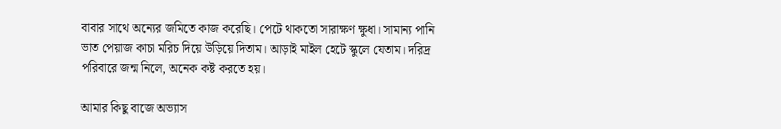বাবার সাথে অন্যের জমিতে কাজ করেছি। পেটে থাকতো সারাক্ষণ ক্ষুধা। সামান্য পানি ভাত পেয়াজ কাচা মরিচ দিয়ে উড়িয়ে দিতাম। আড়াই মাইল হেটে স্কুলে যেতাম। দরিদ্র পরিবারে জন্ম নিলে, অনেক কষ্ট করতে হয়।

আমার কিছু বাজে অভ্যাস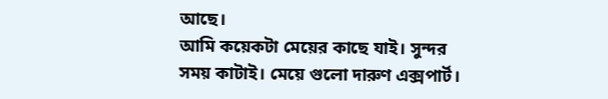আছে।
আমি কয়েকটা মেয়ের কাছে যাই। সুন্দর সময় কাটাই। মেয়ে গুলো দারুণ এক্সপার্ট।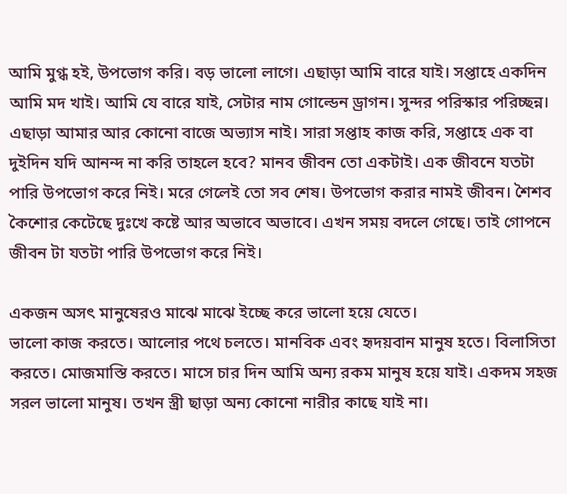আমি মুগ্ধ হই, উপভোগ করি। বড় ভালো লাগে। এছাড়া আমি বারে যাই। সপ্তাহে একদিন আমি মদ খাই। আমি যে বারে যাই, সেটার নাম গোল্ডেন ড্রাগন। সুন্দর পরিস্কার পরিচ্ছন্ন। এছাড়া আমার আর কোনো বাজে অভ্যাস নাই। সারা সপ্তাহ কাজ করি, সপ্তাহে এক বা দুইদিন যদি আনন্দ না করি তাহলে হবে? মানব জীবন তো একটাই। এক জীবনে যতটা পারি উপভোগ করে নিই। মরে গেলেই তো সব শেষ। উপভোগ করার নামই জীবন। শৈশব কৈশোর কেটেছে দুঃখে কষ্টে আর অভাবে অভাবে। এখন সময় বদলে গেছে। তাই গোপনে জীবন টা যতটা পারি উপভোগ করে নিই।

একজন অসৎ মানুষেরও মাঝে মাঝে ইচ্ছে করে ভালো হয়ে যেতে।
ভালো কাজ করতে। আলোর পথে চলতে। মানবিক এবং হৃদয়বান মানুষ হতে। বিলাসিতা করতে। মোজমাস্তি করতে। মাসে চার দিন আমি অন্য রকম মানুষ হয়ে যাই। একদম সহজ সরল ভালো মানুষ। তখন স্ত্রী ছাড়া অন্য কোনো নারীর কাছে যাই না।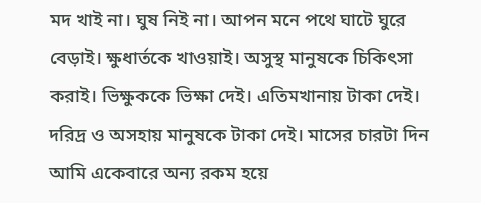মদ খাই না। ঘুষ নিই না। আপন মনে পথে ঘাটে ঘুরে বেড়াই। ক্ষুধার্তকে খাওয়াই। অসুস্থ মানুষকে চিকিৎসা করাই। ভিক্ষুককে ভিক্ষা দেই। এতিমখানায় টাকা দেই। দরিদ্র ও অসহায় মানুষকে টাকা দেই। মাসের চারটা দিন আমি একেবারে অন্য রকম হয়ে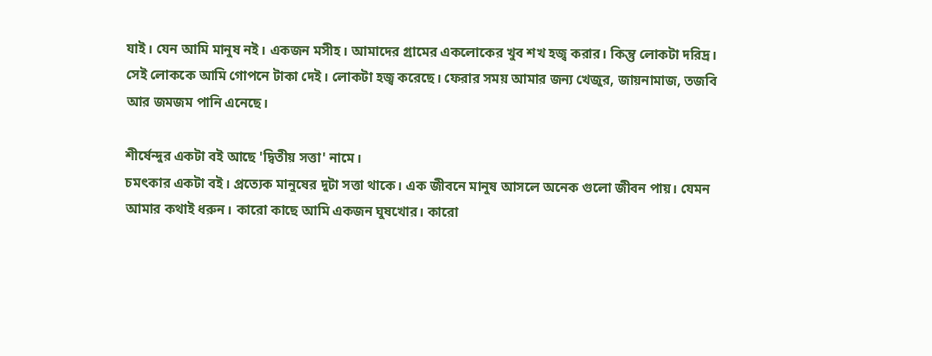যাই। যেন আমি মানুষ নই। একজন মসীহ। আমাদের গ্রামের একলোকের খুব শখ হজ্ব করার। কিন্তু লোকটা দরিদ্র। সেই লোককে আমি গোপনে টাকা দেই। লোকটা হজ্ব করেছে। ফেরার সময় আমার জন্য খেজুর, জায়নামাজ, তজবি আর জমজম পানি এনেছে।

শীর্ষেন্দুর একটা বই আছে 'দ্বিতীয় সত্তা' নামে।
চমৎকার একটা বই। প্রত্যেক মানুষের দুটা সত্তা থাকে। এক জীবনে মানুষ আসলে অনেক গুলো জীবন পায়। যেমন আমার কথাই ধরুন। কারো কাছে আমি একজন ঘুষখোর। কারো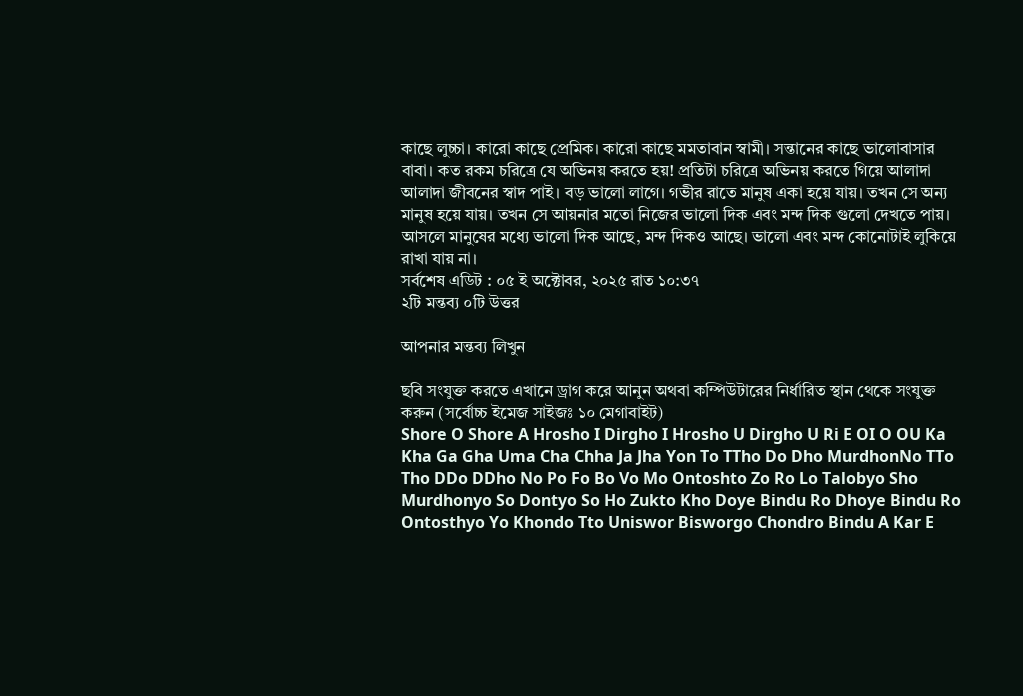কাছে লুচ্চা। কারো কাছে প্রেমিক। কারো কাছে মমতাবান স্বামী। সন্তানের কাছে ভালোবাসার বাবা। কত রকম চরিত্রে যে অভিনয় করতে হয়! প্রতিটা চরিত্রে অভিনয় করতে গিয়ে আলাদা আলাদা জীবনের স্বাদ পাই। বড় ভালো লাগে। গভীর রাতে মানুষ একা হয়ে যায়। তখন সে অন্য মানুষ হয়ে যায়। তখন সে আয়নার মতো নিজের ভালো দিক এবং মন্দ দিক গুলো দেখতে পায়। আসলে মানুষের মধ্যে ভালো দিক আছে, মন্দ দিকও আছে। ভালো এবং মন্দ কোনোটাই লুকিয়ে রাখা যায় না।
সর্বশেষ এডিট : ০৫ ই অক্টোবর, ২০২৫ রাত ১০:৩৭
২টি মন্তব্য ০টি উত্তর

আপনার মন্তব্য লিখুন

ছবি সংযুক্ত করতে এখানে ড্রাগ করে আনুন অথবা কম্পিউটারের নির্ধারিত স্থান থেকে সংযুক্ত করুন (সর্বোচ্চ ইমেজ সাইজঃ ১০ মেগাবাইট)
Shore O Shore A Hrosho I Dirgho I Hrosho U Dirgho U Ri E OI O OU Ka Kha Ga Gha Uma Cha Chha Ja Jha Yon To TTho Do Dho MurdhonNo TTo Tho DDo DDho No Po Fo Bo Vo Mo Ontoshto Zo Ro Lo Talobyo Sho Murdhonyo So Dontyo So Ho Zukto Kho Doye Bindu Ro Dhoye Bindu Ro Ontosthyo Yo Khondo Tto Uniswor Bisworgo Chondro Bindu A Kar E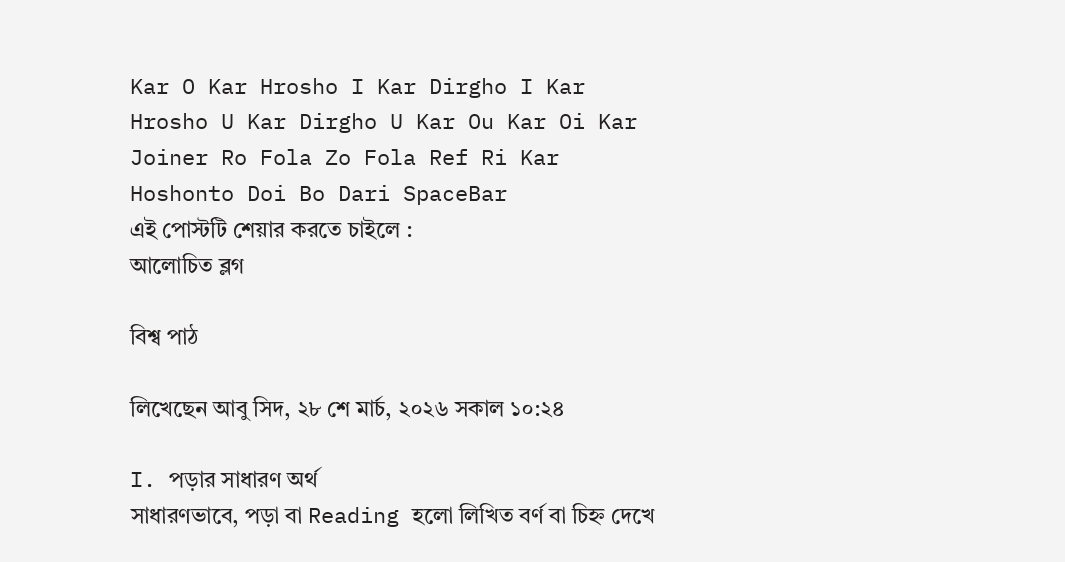Kar O Kar Hrosho I Kar Dirgho I Kar Hrosho U Kar Dirgho U Kar Ou Kar Oi Kar Joiner Ro Fola Zo Fola Ref Ri Kar Hoshonto Doi Bo Dari SpaceBar
এই পোস্টটি শেয়ার করতে চাইলে :
আলোচিত ব্লগ

বিশ্ব পাঠ

লিখেছেন আবু সিদ, ২৮ শে মার্চ, ২০২৬ সকাল ১০:২৪

I. পড়ার সাধারণ অর্থ
সাধারণভাবে, পড়া বা Reading হলো লিখিত বর্ণ বা চিহ্ন দেখে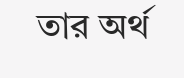তার অর্থ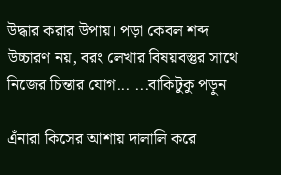উদ্ধার করার উপায়। পড়া কেবল শব্দ উচ্চারণ নয়, বরং লেখার বিষয়বস্তুর সাথে নিজের চিন্তার যোগ... ...বাকিটুকু পড়ুন

এঁনারা কিসের আশায় দালালি করে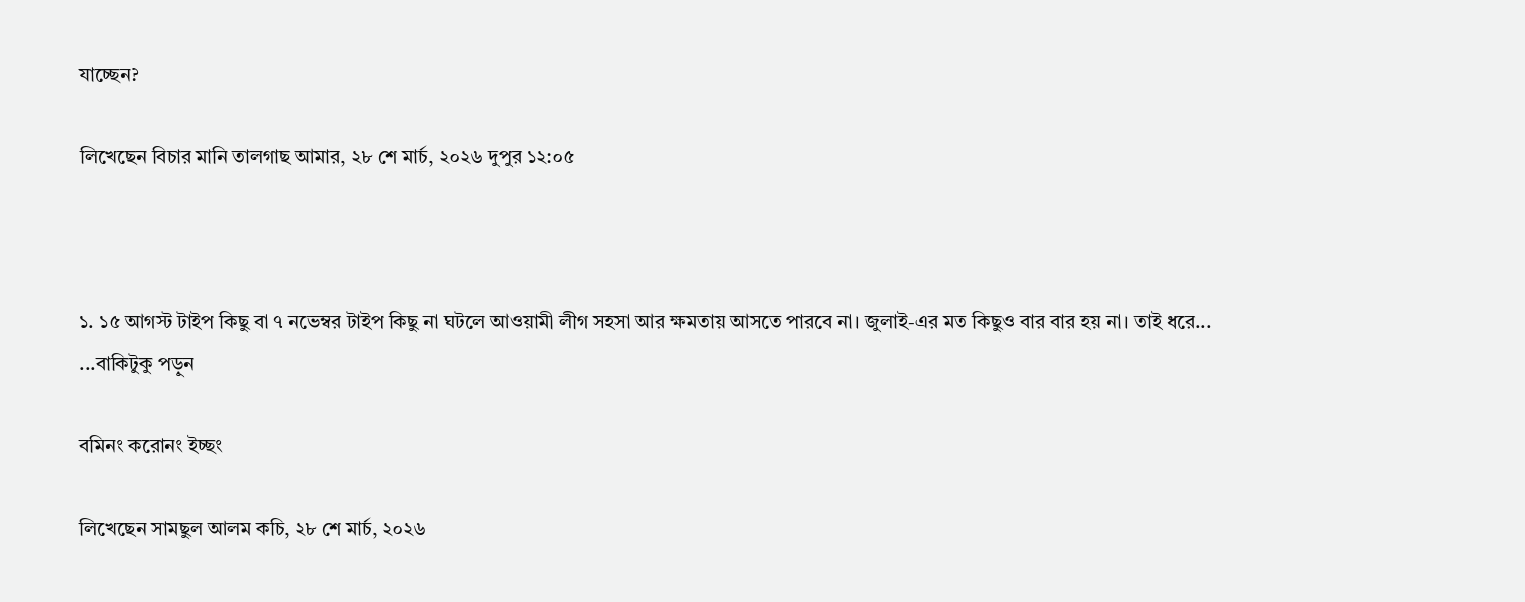যাচ্ছেন?

লিখেছেন বিচার মানি তালগাছ আমার, ২৮ শে মার্চ, ২০২৬ দুপুর ১২:০৫



১. ১৫ আগস্ট টাইপ কিছু বা ৭ নভেম্বর টাইপ কিছু না ঘটলে আওয়ামী লীগ সহসা আর ক্ষমতায় আসতে পারবে না। জুলাই-এর মত কিছুও বার বার হয় না। তাই ধরে... ...বাকিটুকু পড়ুন

বমিনং করোনং ইচ্ছং

লিখেছেন সামছুল আলম কচি, ২৮ শে মার্চ, ২০২৬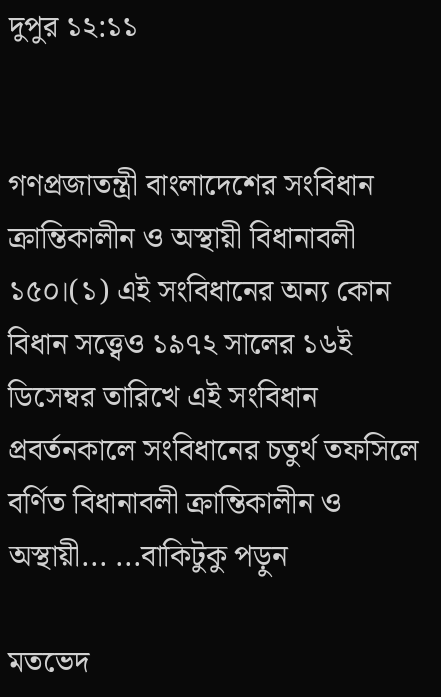দুপুর ১২:১১


গণপ্রজাতন্ত্রী বাংলাদেশের সংবিধান
ক্রান্তিকালীন ও অস্থায়ী বিধানাবলী
১৫০।(১) এই সংবিধানের অন্য কোন বিধান সত্ত্বেও ১৯৭২ সালের ১৬ই ডিসেম্বর তারিখে এই সংবিধান প্রবর্তনকালে সংবিধানের চতুর্থ তফসিলে বর্ণিত বিধানাবলী ক্রান্তিকালীন ও অস্থায়ী... ...বাকিটুকু পড়ুন

মতভেদ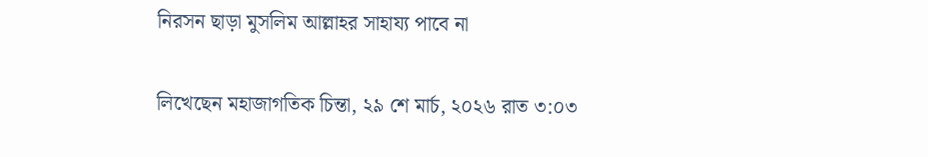নিরসন ছাড়া মুসলিম আল্লাহর সাহায্য পাবে না

লিখেছেন মহাজাগতিক চিন্তা, ২৯ শে মার্চ, ২০২৬ রাত ৩:০৩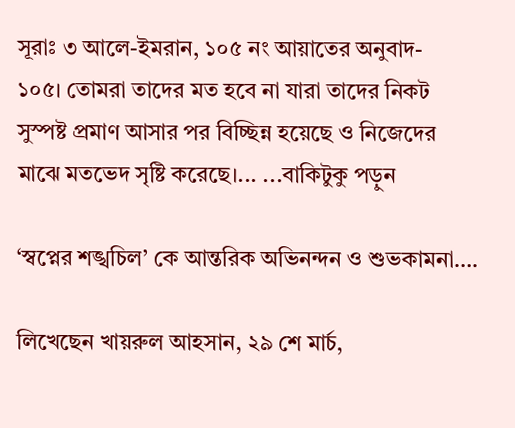সূরাঃ ৩ আলে-ইমরান, ১০৫ নং আয়াতের অনুবাদ-
১০৫। তোমরা তাদের মত হবে না যারা তাদের নিকট সুস্পষ্ট প্রমাণ আসার পর বিচ্ছিন্ন হয়েছে ও নিজেদের মাঝে মতভেদ সৃষ্টি করেছে।... ...বাকিটুকু পড়ুন

‘স্বপ্নের শঙ্খচিল’ কে আন্তরিক অভিনন্দন ও শুভকামনা….

লিখেছেন খায়রুল আহসান, ২৯ শে মার্চ,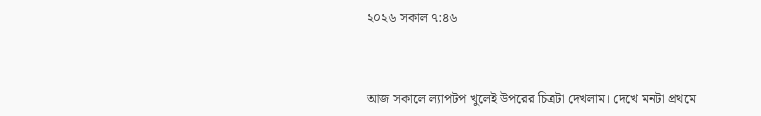২০২৬ সকাল ৭:৪৬



আজ সকালে ল্যাপটপ খুলেই উপরের চিত্রটা দেখলাম। দেখে মনটা প্রথমে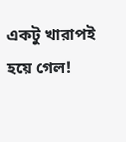একটু খারাপই হয়ে গেল!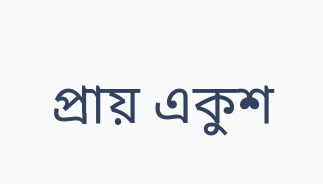প্রায় একুশ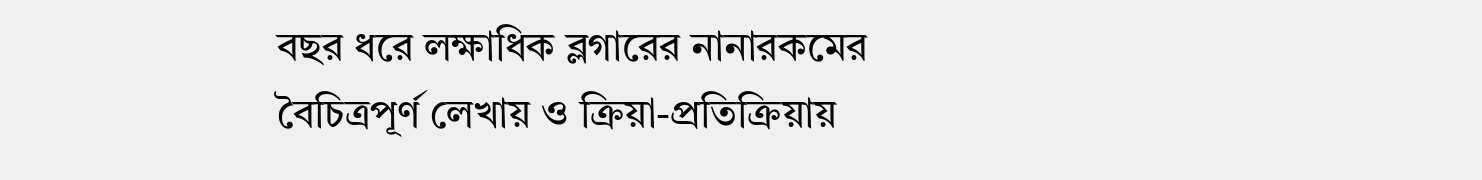বছর ধরে লক্ষাধিক ব্লগারের নানারকমের বৈচিত্রপূর্ণ লেখায় ও ক্রিয়া-প্রতিক্রিয়ায়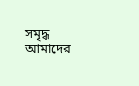সমৃদ্ধ আমাদের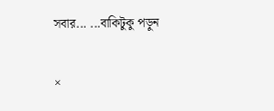সবার... ...বাকিটুকু পড়ুন

×